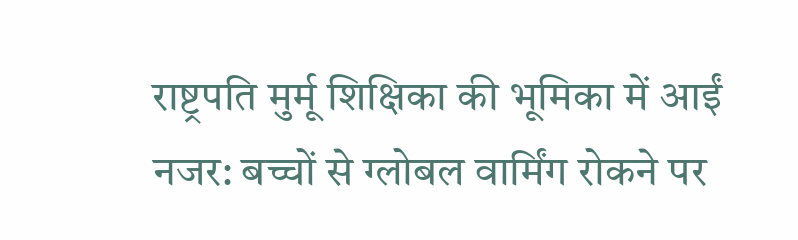राष्ट्रपति मुर्मू शिक्षिका की भूमिका में आईं नजर: बच्चों से ग्लोबल वार्मिंग रोकने पर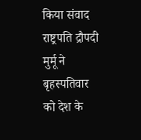किया संवाद
राष्ट्रपति द्रौपदी मुर्मू ने बृहस्पतिवार को देश के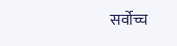सर्वोच्च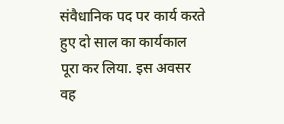संवैधानिक पद पर कार्य करते हुए दो साल का कार्यकाल पूरा कर लिया. इस अवसर वह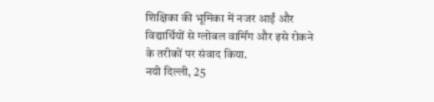शिक्षिका की भूमिका में नजर आईं और विद्यार्थियों से ग्लोबल वार्मिंग और इसे रोकने के तरीकों पर संवाद किया.
नयी दिल्ली, 25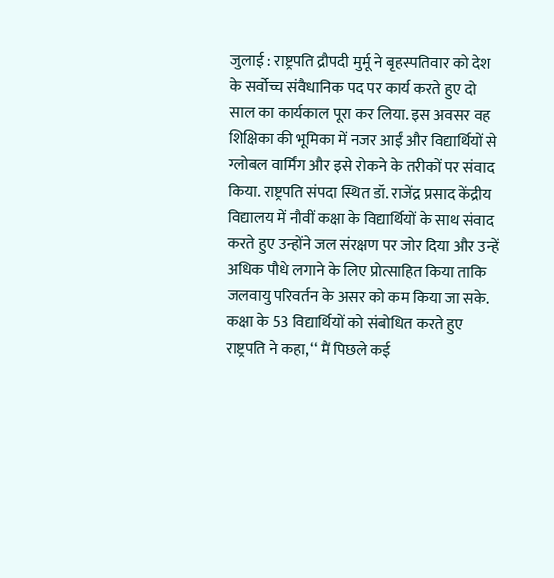जुलाई : राष्ट्रपति द्रौपदी मुर्मू ने बृहस्पतिवार को देश के सर्वोच्च संवैधानिक पद पर कार्य करते हुए दो साल का कार्यकाल पूरा कर लिया. इस अवसर वह शिक्षिका की भूमिका में नजर आईं और विद्यार्थियों से ग्लोबल वार्मिंग और इसे रोकने के तरीकों पर संवाद किया. राष्ट्रपति संपदा स्थित डॉ. राजेंद्र प्रसाद केंद्रीय विद्यालय में नौवीं कक्षा के विद्यार्थियों के साथ संवाद करते हुए उन्होंने जल संरक्षण पर जोर दिया और उन्हें अधिक पौधे लगाने के लिए प्रोत्साहित किया ताकि जलवायु परिवर्तन के असर को कम किया जा सके. कक्षा के 53 विद्यार्थियों को संबोधित करते हुए राष्ट्रपति ने कहा, ‘‘ मैं पिछले कई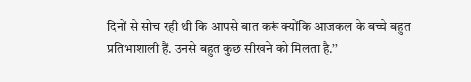दिनों से सोच रही थी कि आपसे बात करूं क्योंकि आजकल के बच्चे बहुत प्रतिभाशाली हैं. उनसे बहुत कुछ सीखने को मिलता है.’’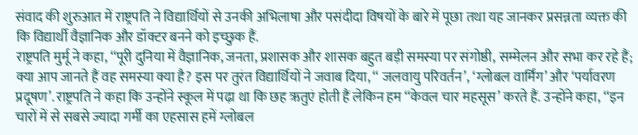संवाद की शुरुआत में राष्ट्रपति ने विद्यार्थियों से उनकी अभिलाषा और पसंदीदा विषयों के बारे में पूछा तथा यह जानकर प्रसन्नता व्यक्त की कि विद्यार्थी वैज्ञानिक और डॉक्टर बनने को इच्छुक हैं.
राष्ट्रपति मुर्मू ने कहा, ‘‘पूरी दुनिया में वैज्ञानिक, जनता, प्रशासक और शासक बहुत बड़ी समस्या पर संगोष्ठी, सम्मेलन और सभा कर रहे हैं; क्या आप जानते हैं वह समस्या क्या है? इस पर तुरंत विद्यार्थियों ने जवाब दिया, ‘‘ जलवायु परिवर्तन’, ‘ग्लोबल वार्मिंग’ और ‘पर्यावरण प्रदूषण’. राष्ट्रपति ने कहा कि उन्होंने स्कूल में पढ़ा था कि छह ऋतुएं होती हैं लेकिन हम ‘‘केवल चार महसूस’ करते हैं. उन्होंने कहा, ‘‘इन चारों में से सबसे ज्यादा गर्मी का एहसास हमें ग्लोबल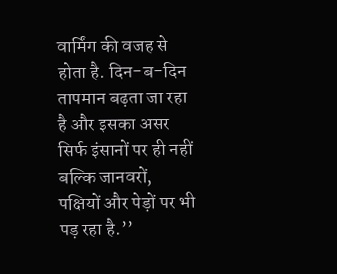वार्मिंग की वजह से होता है. दिन-ब-दिन तापमान बढ़ता जा रहा है और इसका असर सिर्फ इंसानों पर ही नहीं बल्कि जानवरों, पक्षियों और पेड़ों पर भी पड़ रहा है.’’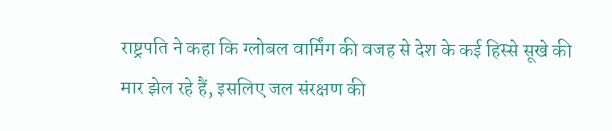राष्ट्रपति ने कहा कि ग्लोबल वार्मिंग की वजह से देश के कई हिस्से सूखे की मार झेल रहे हैं, इसलिए जल संरक्षण की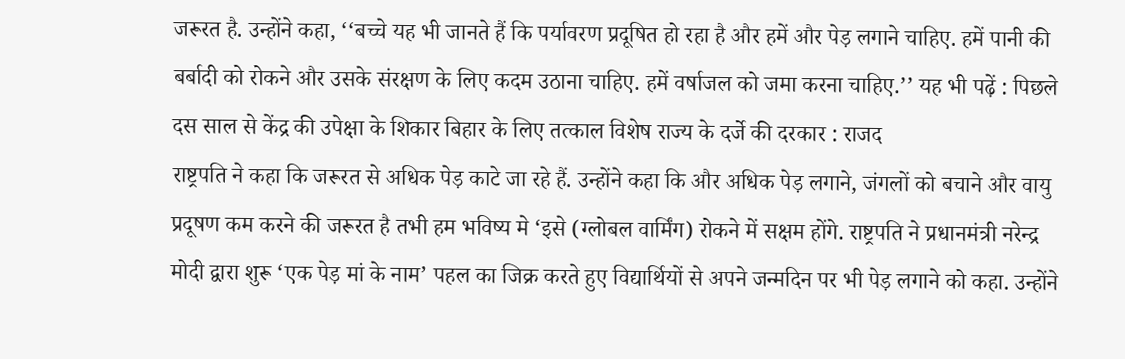जरूरत है. उन्होंने कहा, ‘‘बच्चे यह भी जानते हैं कि पर्यावरण प्रदूषित हो रहा है और हमें और पेड़ लगाने चाहिए. हमें पानी की बर्बादी को रोकने और उसके संरक्षण के लिए कदम उठाना चाहिए. हमें वर्षाजल को जमा करना चाहिए.’’ यह भी पढ़ें : पिछले दस साल से केंद्र की उपेक्षा के शिकार बिहार के लिए तत्काल विशेष राज्य के दर्जे की दरकार : राजद
राष्ट्रपति ने कहा कि जरूरत से अधिक पेड़ काटे जा रहे हैं. उन्होंने कहा कि और अधिक पेड़ लगाने, जंगलों को बचाने और वायु प्रदूषण कम करने की जरूरत है तभी हम भविष्य मे ‘इसे (ग्लोबल वार्मिंग) रोकने में सक्षम होंगे. राष्ट्रपति ने प्रधानमंत्री नरेन्द्र मोदी द्वारा शुरू ‘एक पेड़ मां के नाम’ पहल का जिक्र करते हुए विद्यार्थियों से अपने जन्मदिन पर भी पेड़ लगाने को कहा. उन्होंने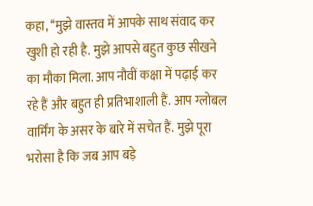कहा, ‘‘मुझे वास्तव में आपके साथ संवाद कर खुशी हो रही है. मुझे आपसे बहुत कुछ सीखने का मौका मिला. आप नौवीं कक्षा में पढ़ाई कर रहे हैं और बहुत ही प्रतिभाशाली हैं. आप ग्लोबल वार्मिंग के असर के बारे में सचेत हैं. मुझे पूरा भरोसा है कि जब आप बड़े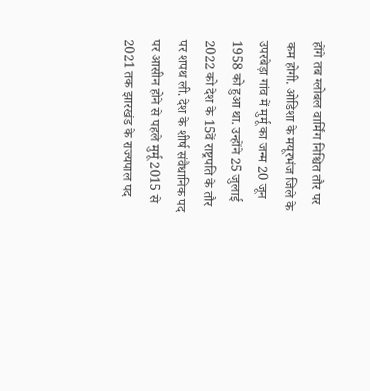होंगे तब ग्लोबल वार्मिंग निश्चित तौर पर कम होगी. ओडिशा के मयूरभंज जिले के उपरबेड़ा गांव में मुर्मू का जन्म 20 जून 1958 को हुआ था. उन्होंने 25 जुलाई 2022 को देश के 15वें राष्ट्रपति के तौर पर शपथ ली. देश के शीर्ष संवैधानिक पद पर आसीन होने से पहले मुर्मू 2015 से 2021 तक झारखंड के राज्यपाल पद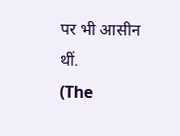पर भी आसीन थीं.
(The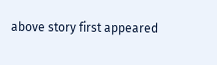above story first appeared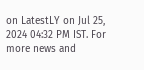on LatestLY on Jul 25, 2024 04:32 PM IST. For more news and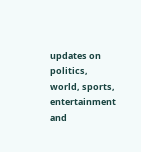updates on politics, world, sports, entertainment and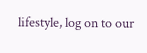lifestyle, log on to our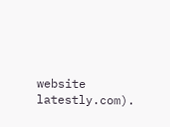website latestly.com).